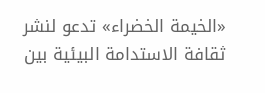«الخيمة الخضراء» تدعو لنشر ثقافة الاستدامة البيئية بين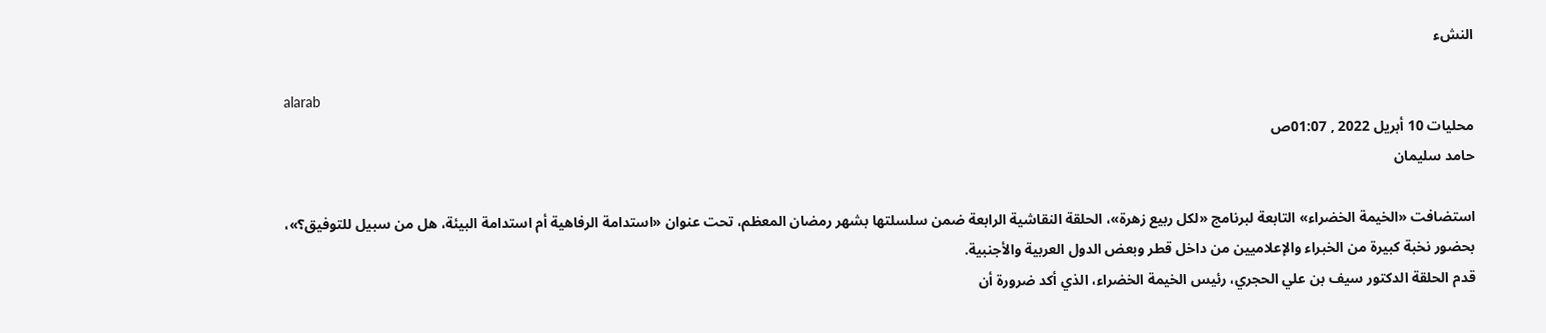النشء

alarab
محليات 10 أبريل 2022 , 01:07ص
حامد سليمان

استضافت «الخيمة الخضراء» التابعة لبرنامج «لكل ربيع زهرة»، الحلقة النقاشية الرابعة ضمن سلسلتها بشهر رمضان المعظم، تحت عنوان «استدامة الرفاهية أم استدامة البيئة، هل من سبيل للتوفيق؟»، بحضور نخبة كبيرة من الخبراء والإعلاميين من داخل قطر وبعض الدول العربية والأجنبية.
قدم الحلقة الدكتور سيف بن علي الحجري، رئيس الخيمة الخضراء، الذي أكد ضرورة أن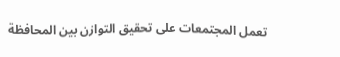تعمل المجتمعات على تحقيق التوازن بين المحافظة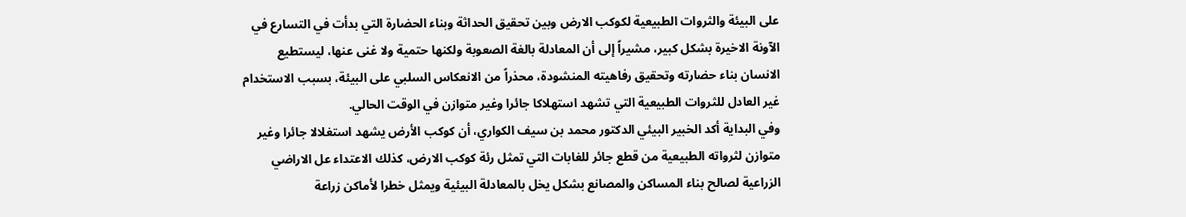على البيئة والثروات الطبيعية لكوكب الارض وبين تحقيق الحداثة وبناء الحضارة التي بدأت في التسارع في الآونة الاخيرة بشكل كبير، مشيراً إلى أن المعادلة بالغة الصعوبة ولكنها حتمية ولا غنى عنها، ليستطيع الانسان بناء حضارته وتحقيق رفاهيته المنشودة، محذراً من الانعكاس السلبي على البيئة، بسبب الاستخدام غير العادل للثروات الطبيعية التي تشهد استهلاكا جائرا وغير متوازن في الوقت الحالي.
وفي البداية أكد الخبير البيئي الدكتور محمد بن سيف الكواري، أن كوكب الأرض يشهد استغلالا جائرا وغير متوازن لثرواته الطبيعية من قطع جائر للغابات التي تمثل رئة كوكب الارض، كذلك الاعتداء عل الاراضي الزراعية لصالح بناء المساكن والمصانع بشكل يخل بالمعادلة البيئية ويمثل خطرا لأماكن زراعة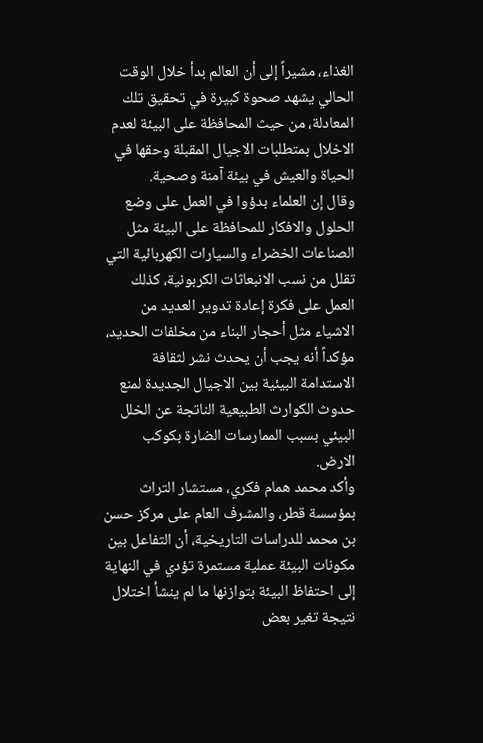الغذاء، مشيراً إلى أن العالم بدأ خلال الوقت الحالي يشهد صحوة كبيرة في تحقيق تلك المعادلة، من حيث المحافظة على البيئة لعدم الاخلال بمتطلبات الاجيال المقبلة وحقها في الحياة والعيش في بيئة آمنة وصحية.
وقال إن العلماء بدؤوا في العمل على وضع الحلول والافكار للمحافظة على البيئة مثل الصناعات الخضراء والسيارات الكهربائية التي تقلل من نسب الانبعاثات الكربونية، كذلك العمل على فكرة إعادة تدوير العديد من الاشياء مثل أحجار البناء من مخلفات الحديد، مؤكداً أنه يجب أن يحدث نشر لثقافة الاستدامة البيئية بين الاجيال الجديدة لمنع حدوث الكوارث الطبيعية الناتجة عن الخلل البيئي بسبب الممارسات الضارة بكوكب الارض.
وأكد محمد همام فكري، مستشار التراث بمؤسسة قطر، والمشرف العام على مركز حسن بن محمد للدراسات التاريخية، أن التفاعل بين مكونات البيئة عملية مستمرة تؤدي في النهاية إلى احتفاظ البيئة بتوازنها ما لم ينشأ اختلال نتيجة تغير بعض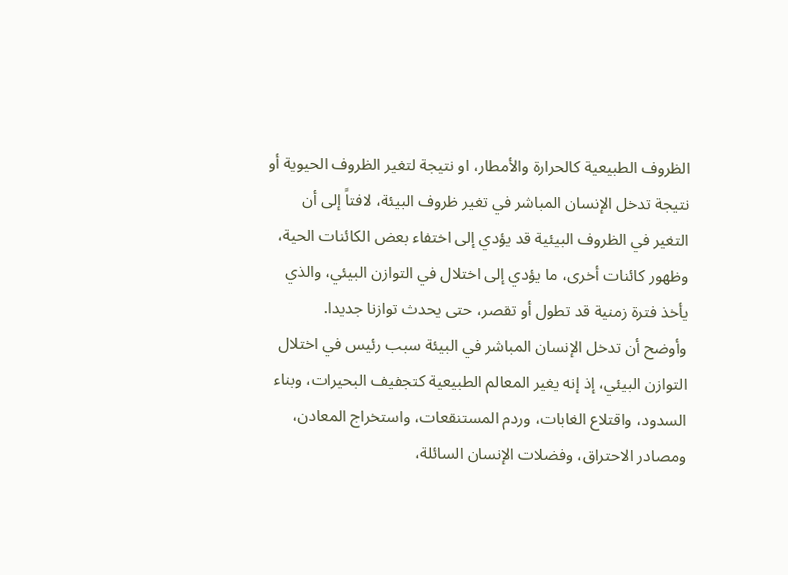الظروف الطبيعية كالحرارة والأمطار، او نتيجة لتغير الظروف الحيوية أو نتيجة تدخل الإنسان المباشر في تغير ظروف البيئة، لافتاً إلى أن التغير في الظروف البيئية قد يؤدي إلى اختفاء بعض الكائنات الحية، وظهور كائنات أخرى، ما يؤدي إلى اختلال في التوازن البيئي، والذي يأخذ فترة زمنية قد تطول أو تقصر، حتى يحدث توازنا جديدا.
وأوضح أن تدخل الإنسان المباشر في البيئة سبب رئيس في اختلال التوازن البيئي، إذ إنه يغير المعالم الطبيعية كتجفيف البحيرات، وبناء السدود، واقتلاع الغابات، وردم المستنقعات، واستخراج المعادن، ومصادر الاحتراق، وفضلات الإنسان السائلة،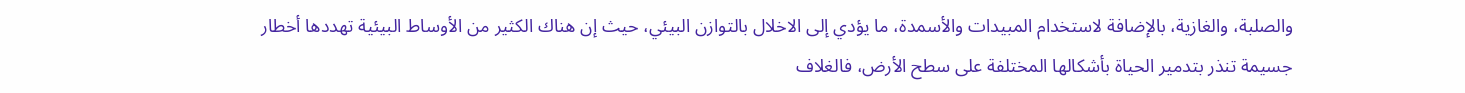والصلبة، والغازية، بالإضافة لاستخدام المبيدات والأسمدة، ما يؤدي إلى الاخلال بالتوازن البيئي، حيث إن هناك الكثير من الأوساط البيئية تهددها أخطار جسيمة تنذر بتدمير الحياة بأشكالها المختلفة على سطح الأرض، فالغلاف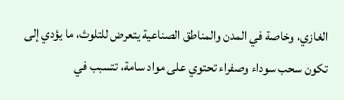الغازي، وخاصة في المدن والمناطق الصناعية يتعرض للتلوث، ما يؤدي إلى تكون سحب سوداء وصفراء تحتوي على مواد سامة، تتسبب في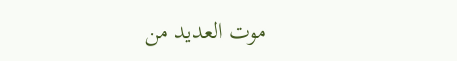موت العديد من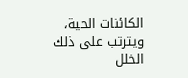الكائنات الحية، ويترتب على ذلك الخلل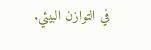في التوازن البيئي.